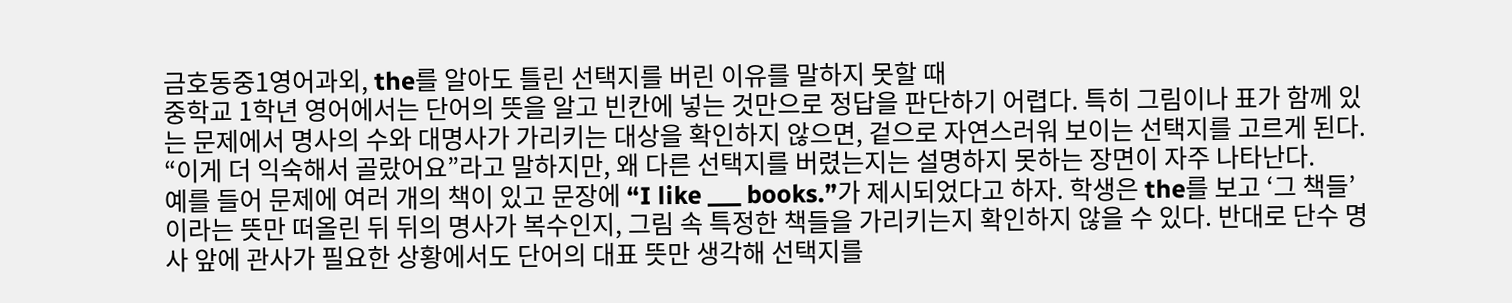금호동중1영어과외, the를 알아도 틀린 선택지를 버린 이유를 말하지 못할 때
중학교 1학년 영어에서는 단어의 뜻을 알고 빈칸에 넣는 것만으로 정답을 판단하기 어렵다. 특히 그림이나 표가 함께 있는 문제에서 명사의 수와 대명사가 가리키는 대상을 확인하지 않으면, 겉으로 자연스러워 보이는 선택지를 고르게 된다. “이게 더 익숙해서 골랐어요”라고 말하지만, 왜 다른 선택지를 버렸는지는 설명하지 못하는 장면이 자주 나타난다.
예를 들어 문제에 여러 개의 책이 있고 문장에 “I like ___ books.”가 제시되었다고 하자. 학생은 the를 보고 ‘그 책들’이라는 뜻만 떠올린 뒤 뒤의 명사가 복수인지, 그림 속 특정한 책들을 가리키는지 확인하지 않을 수 있다. 반대로 단수 명사 앞에 관사가 필요한 상황에서도 단어의 대표 뜻만 생각해 선택지를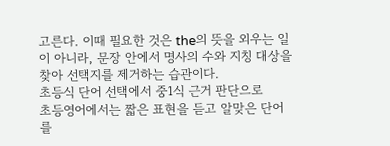고른다. 이때 필요한 것은 the의 뜻을 외우는 일이 아니라, 문장 안에서 명사의 수와 지칭 대상을 찾아 선택지를 제거하는 습관이다.
초등식 단어 선택에서 중1식 근거 판단으로
초등영어에서는 짧은 표현을 듣고 알맞은 단어를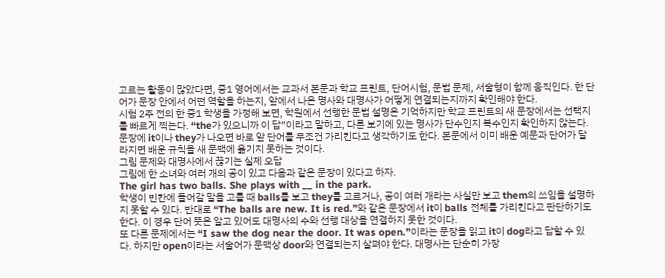고르는 활동이 많았다면, 중1 영어에서는 교과서 본문과 학교 프린트, 단어시험, 문법 문제, 서술형이 함께 움직인다. 한 단어가 문장 안에서 어떤 역할을 하는지, 앞에서 나온 명사와 대명사가 어떻게 연결되는지까지 확인해야 한다.
시험 2주 전의 한 중1 학생을 가정해 보면, 학원에서 선행한 문법 설명은 기억하지만 학교 프린트의 새 문장에서는 선택지를 빠르게 찍는다. “the가 있으니까 이 답”이라고 말하고, 다른 보기에 있는 명사가 단수인지 복수인지 확인하지 않는다. 문장에 it이나 they가 나오면 바로 앞 단어를 무조건 가리킨다고 생각하기도 한다. 본문에서 이미 배운 예문과 단어가 달라지면 배운 규칙을 새 문맥에 옮기지 못하는 것이다.
그림 문제와 대명사에서 끊기는 실제 오답
그림에 한 소녀와 여러 개의 공이 있고 다음과 같은 문장이 있다고 하자.
The girl has two balls. She plays with __ in the park.
학생이 빈칸에 들어갈 말을 고를 때 balls를 보고 they를 고르거나, 공이 여러 개라는 사실만 보고 them의 쓰임을 설명하지 못할 수 있다. 반대로 “The balls are new. It is red.”와 같은 문장에서 it이 balls 전체를 가리킨다고 판단하기도 한다. 이 경우 단어 뜻은 알고 있어도 대명사의 수와 선행 대상을 연결하지 못한 것이다.
또 다른 문제에서는 “I saw the dog near the door. It was open.”이라는 문장을 읽고 it이 dog라고 답할 수 있다. 하지만 open이라는 서술어가 문맥상 door와 연결되는지 살펴야 한다. 대명사는 단순히 가장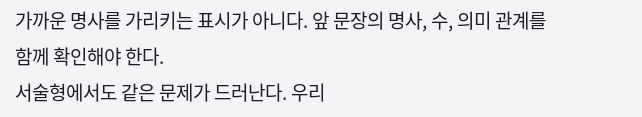가까운 명사를 가리키는 표시가 아니다. 앞 문장의 명사, 수, 의미 관계를 함께 확인해야 한다.
서술형에서도 같은 문제가 드러난다. 우리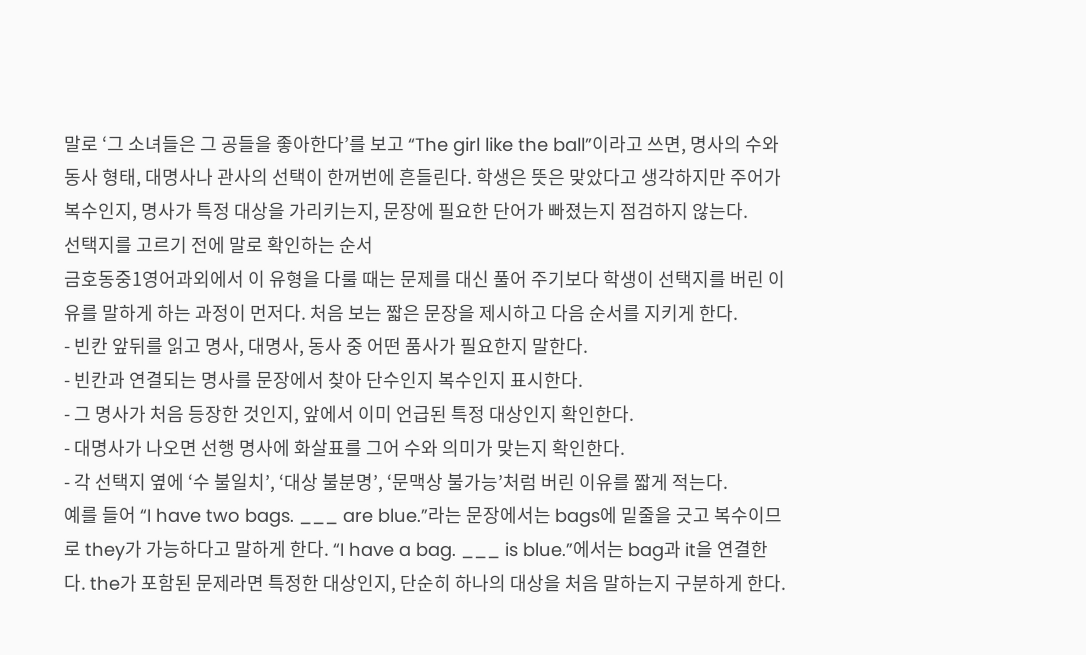말로 ‘그 소녀들은 그 공들을 좋아한다’를 보고 “The girl like the ball”이라고 쓰면, 명사의 수와 동사 형태, 대명사나 관사의 선택이 한꺼번에 흔들린다. 학생은 뜻은 맞았다고 생각하지만 주어가 복수인지, 명사가 특정 대상을 가리키는지, 문장에 필요한 단어가 빠졌는지 점검하지 않는다.
선택지를 고르기 전에 말로 확인하는 순서
금호동중1영어과외에서 이 유형을 다룰 때는 문제를 대신 풀어 주기보다 학생이 선택지를 버린 이유를 말하게 하는 과정이 먼저다. 처음 보는 짧은 문장을 제시하고 다음 순서를 지키게 한다.
- 빈칸 앞뒤를 읽고 명사, 대명사, 동사 중 어떤 품사가 필요한지 말한다.
- 빈칸과 연결되는 명사를 문장에서 찾아 단수인지 복수인지 표시한다.
- 그 명사가 처음 등장한 것인지, 앞에서 이미 언급된 특정 대상인지 확인한다.
- 대명사가 나오면 선행 명사에 화살표를 그어 수와 의미가 맞는지 확인한다.
- 각 선택지 옆에 ‘수 불일치’, ‘대상 불분명’, ‘문맥상 불가능’처럼 버린 이유를 짧게 적는다.
예를 들어 “I have two bags. ___ are blue.”라는 문장에서는 bags에 밑줄을 긋고 복수이므로 they가 가능하다고 말하게 한다. “I have a bag. ___ is blue.”에서는 bag과 it을 연결한다. the가 포함된 문제라면 특정한 대상인지, 단순히 하나의 대상을 처음 말하는지 구분하게 한다.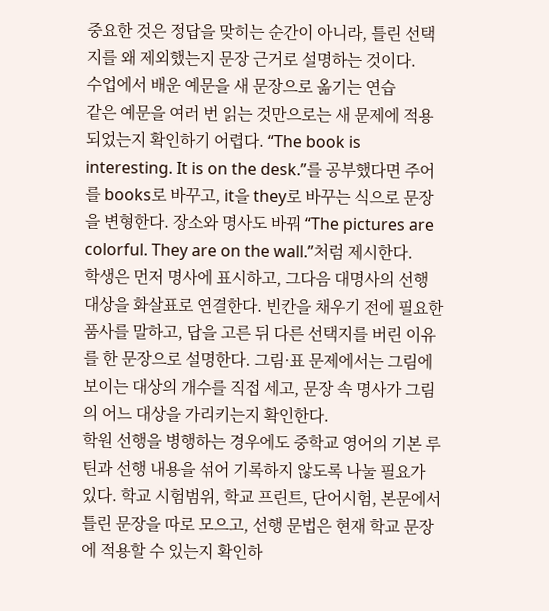중요한 것은 정답을 맞히는 순간이 아니라, 틀린 선택지를 왜 제외했는지 문장 근거로 설명하는 것이다.
수업에서 배운 예문을 새 문장으로 옮기는 연습
같은 예문을 여러 번 읽는 것만으로는 새 문제에 적용되었는지 확인하기 어렵다. “The book is interesting. It is on the desk.”를 공부했다면 주어를 books로 바꾸고, it을 they로 바꾸는 식으로 문장을 변형한다. 장소와 명사도 바꿔 “The pictures are colorful. They are on the wall.”처럼 제시한다.
학생은 먼저 명사에 표시하고, 그다음 대명사의 선행 대상을 화살표로 연결한다. 빈칸을 채우기 전에 필요한 품사를 말하고, 답을 고른 뒤 다른 선택지를 버린 이유를 한 문장으로 설명한다. 그림·표 문제에서는 그림에 보이는 대상의 개수를 직접 세고, 문장 속 명사가 그림의 어느 대상을 가리키는지 확인한다.
학원 선행을 병행하는 경우에도 중학교 영어의 기본 루틴과 선행 내용을 섞어 기록하지 않도록 나눌 필요가 있다. 학교 시험범위, 학교 프린트, 단어시험, 본문에서 틀린 문장을 따로 모으고, 선행 문법은 현재 학교 문장에 적용할 수 있는지 확인하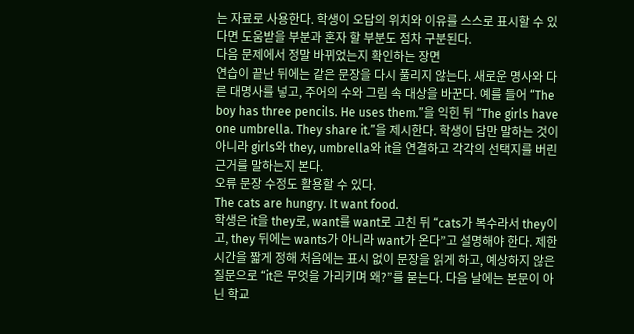는 자료로 사용한다. 학생이 오답의 위치와 이유를 스스로 표시할 수 있다면 도움받을 부분과 혼자 할 부분도 점차 구분된다.
다음 문제에서 정말 바뀌었는지 확인하는 장면
연습이 끝난 뒤에는 같은 문장을 다시 풀리지 않는다. 새로운 명사와 다른 대명사를 넣고, 주어의 수와 그림 속 대상을 바꾼다. 예를 들어 “The boy has three pencils. He uses them.”을 익힌 뒤 “The girls have one umbrella. They share it.”을 제시한다. 학생이 답만 말하는 것이 아니라 girls와 they, umbrella와 it을 연결하고 각각의 선택지를 버린 근거를 말하는지 본다.
오류 문장 수정도 활용할 수 있다.
The cats are hungry. It want food.
학생은 it을 they로, want를 want로 고친 뒤 “cats가 복수라서 they이고, they 뒤에는 wants가 아니라 want가 온다”고 설명해야 한다. 제한시간을 짧게 정해 처음에는 표시 없이 문장을 읽게 하고, 예상하지 않은 질문으로 “it은 무엇을 가리키며 왜?”를 묻는다. 다음 날에는 본문이 아닌 학교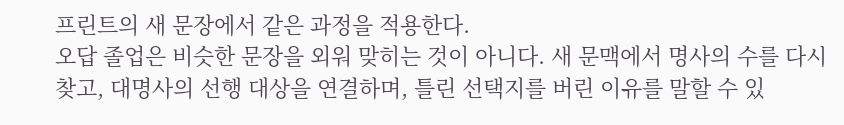프린트의 새 문장에서 같은 과정을 적용한다.
오답 졸업은 비슷한 문장을 외워 맞히는 것이 아니다. 새 문맥에서 명사의 수를 다시 찾고, 대명사의 선행 대상을 연결하며, 틀린 선택지를 버린 이유를 말할 수 있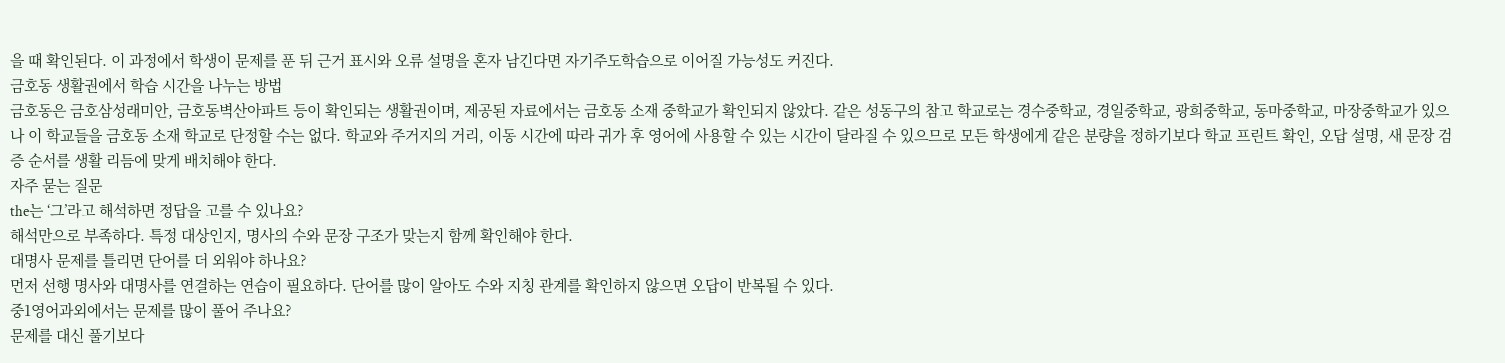을 때 확인된다. 이 과정에서 학생이 문제를 푼 뒤 근거 표시와 오류 설명을 혼자 남긴다면 자기주도학습으로 이어질 가능성도 커진다.
금호동 생활권에서 학습 시간을 나누는 방법
금호동은 금호삼성래미안, 금호동벽산아파트 등이 확인되는 생활권이며, 제공된 자료에서는 금호동 소재 중학교가 확인되지 않았다. 같은 성동구의 참고 학교로는 경수중학교, 경일중학교, 광희중학교, 동마중학교, 마장중학교가 있으나 이 학교들을 금호동 소재 학교로 단정할 수는 없다. 학교와 주거지의 거리, 이동 시간에 따라 귀가 후 영어에 사용할 수 있는 시간이 달라질 수 있으므로 모든 학생에게 같은 분량을 정하기보다 학교 프린트 확인, 오답 설명, 새 문장 검증 순서를 생활 리듬에 맞게 배치해야 한다.
자주 묻는 질문
the는 ‘그’라고 해석하면 정답을 고를 수 있나요?
해석만으로 부족하다. 특정 대상인지, 명사의 수와 문장 구조가 맞는지 함께 확인해야 한다.
대명사 문제를 틀리면 단어를 더 외워야 하나요?
먼저 선행 명사와 대명사를 연결하는 연습이 필요하다. 단어를 많이 알아도 수와 지칭 관계를 확인하지 않으면 오답이 반복될 수 있다.
중1영어과외에서는 문제를 많이 풀어 주나요?
문제를 대신 풀기보다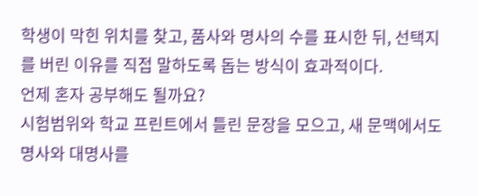학생이 막힌 위치를 찾고, 품사와 명사의 수를 표시한 뒤, 선택지를 버린 이유를 직접 말하도록 돕는 방식이 효과적이다.
언제 혼자 공부해도 될까요?
시험범위와 학교 프린트에서 틀린 문장을 모으고, 새 문맥에서도 명사와 대명사를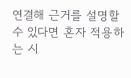연결해 근거를 설명할 수 있다면 혼자 적용하는 시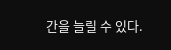간을 늘릴 수 있다.